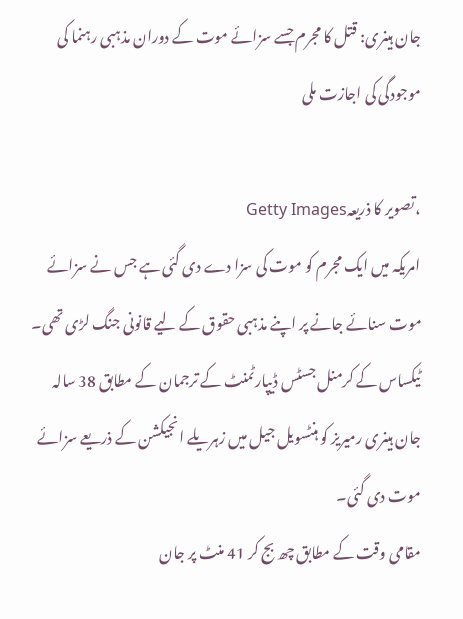جان ہینری: قتل کا مجرم جسے سزائے موت کے دوران مذہبی رہنما کی موجودگی کی اجازت ملی

،تصویر کا ذریعہGetty Images
امریکہ میں ایک مجرم کو موت کی سزا دے دی گئی ہے جس نے سزائے موت سنائے جانے پر اپنے مذہبی حقوق کے لیے قانونی جنگ لڑی تھی۔
ٹیکساس کے کرمنل جسٹس ڈیپارٹمنٹ کے ترجمان کے مطابق 38 سالہ جان ہینری رمیریز کو ہنٹسویل جیل میں زہریلے انجیکشن کے ذریعے سزائے موت دی گئی۔
مقامی وقت کے مطابق چھ بج کر 41 منٹ پر جان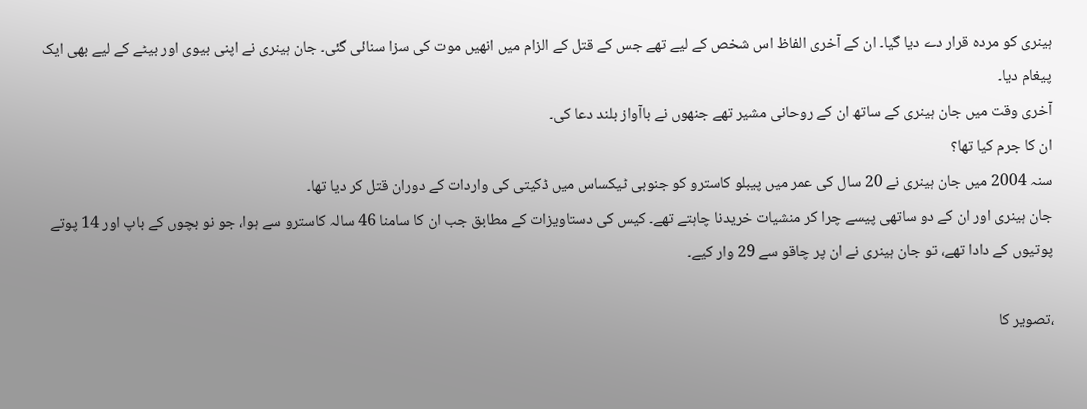ہینری کو مردہ قرار دے دیا گیا۔ ان کے آخری الفاظ اس شخص کے لیے تھے جس کے قتل کے الزام میں انھیں موت کی سزا سنائی گئی۔ جان ہینری نے اپنی بیوی اور بیٹے کے لیے بھی ایک پیغام دیا۔
آخری وقت میں جان ہینری کے ساتھ ان کے روحانی مشیر تھے جنھوں نے باآواز بلند دعا کی۔
ان کا جرم کیا تھا؟
سنہ 2004 میں جان ہینری نے 20 سال کی عمر میں پیبلو کاسترو کو جنوبی ٹیکساس میں ڈکیتی کی واردات کے دوران قتل کر دیا تھا۔
جان ہینری اور ان کے دو ساتھی پیسے چرا کر منشیات خریدنا چاہتے تھے۔ کیس کی دستاویزات کے مطابق جب ان کا سامنا 46 سالہ کاسترو سے ہوا، جو نو بچوں کے باپ اور 14 پوتے پوتیوں کے دادا تھے، تو جان ہینری نے ان پر چاقو سے 29 وار کیے۔

،تصویر کا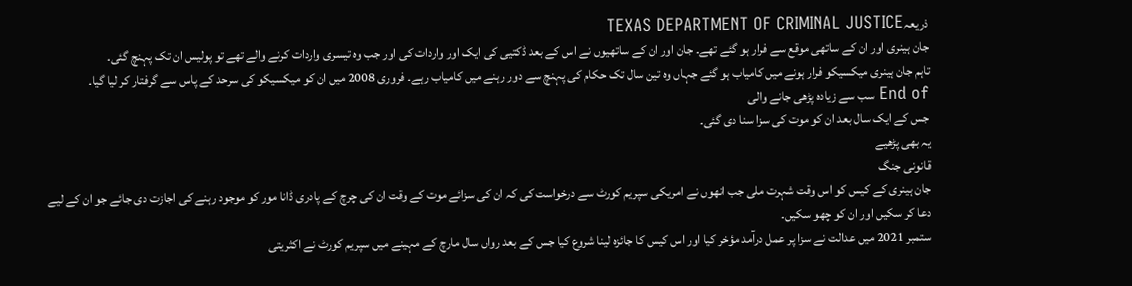ذریعہTEXAS DEPARTMENT OF CRIMINAL JUSTICE
جان ہینری اور ان کے ساتھی موقع سے فرار ہو گئے تھے۔ جان اور ان کے ساتھیوں نے اس کے بعد ڈکتیی کی ایک اور واردات کی اور جب وہ تیسری واردات کرنے والے تھے تو پولیس ان تک پہنچ گئی۔
تاہم جان ہینری میکسیکو فرار ہونے میں کامیاب ہو گئے جہاں وہ تین سال تک حکام کی پہنچ سے دور رہنے میں کامیاب رہے۔ فروری 2008 میں ان کو میکسیکو کی سرحد کے پاس سے گرفتار کر لیا گیا۔
End of سب سے زیادہ پڑھی جانے والی
جس کے ایک سال بعد ان کو موت کی سزا سنا دی گئی۔
یہ بھی پڑھیے
قانونی جنگ
جان ہینری کے کیس کو اس وقت شہرت ملی جب انھوں نے امریکی سپریم کورٹ سے درخواست کی کہ ان کی سزائے موت کے وقت ان کی چرچ کے پادری ڈانا مور کو موجود رہنے کی اجازت دی جائے جو ان کے لیے دعا کر سکیں اور ان کو چھو سکیں۔
ستمبر 2021 میں عدالت نے سزا پر عمل درآمد مؤخر کیا اور اس کیس کا جائزہ لینا شروع کیا جس کے بعد رواں سال مارچ کے مہینے میں سپریم کورٹ نے اکثریتی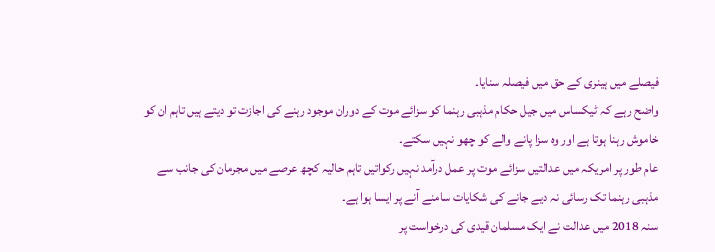فیصلے میں ہینری کے حق میں فیصلہ سنایا۔
واضح رہے کہ ٹیکساس میں جیل حکام مذہبی رہنما کو سزائے موت کے دوران موجود رہنے کی اجازت تو دیتے ہیں تاہم ان کو خاموش رہنا ہوتا ہے اور وہ سزا پانے والے کو چھو نہیں سکتے۔
عام طور پر امریکہ میں عدالتیں سزائے موت پر عمل درآمد نہیں رکواتیں تاہم حالیہ کچھ عرصے میں مجرمان کی جانب سے مذہبی رہنما تک رسائی نہ دیے جانے کی شکایات سامنے آنے پر ایسا ہوا ہے۔
سنہ 2018 میں عدالت نے ایک مسلمان قیدی کی درخواست پر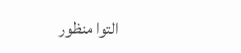التوا منظور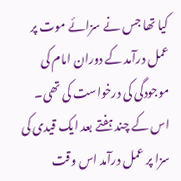کیا تھا جس نے سزائے موت پر عمل درآمد کے دوران امام کی موجودگی کی درخواست کی تھی۔
اس کے چند ہفتے بعد ایک قیدی کی سزا پر عمل درآمد اس وقت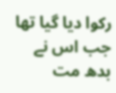رکوا دیا گیا تھا جب اس نے بدھ مت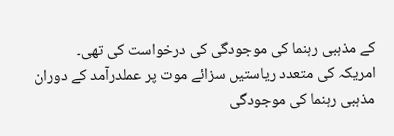کے مذہبی رہنما کی موجودگی کی درخواست کی تھی۔
امریکہ کی متعدد ریاستیں سزائے موت پر عملدرآمد کے دوران مذہبی رہنما کی موجودگی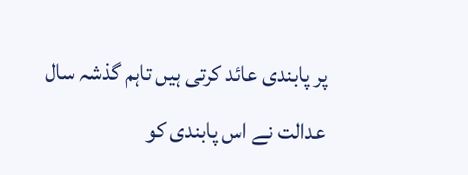پر پابندی عائد کرتی ہیں تاہم گذشہ سال عدالت نے اس پابندی کو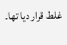غلط قرار دیا تھا۔